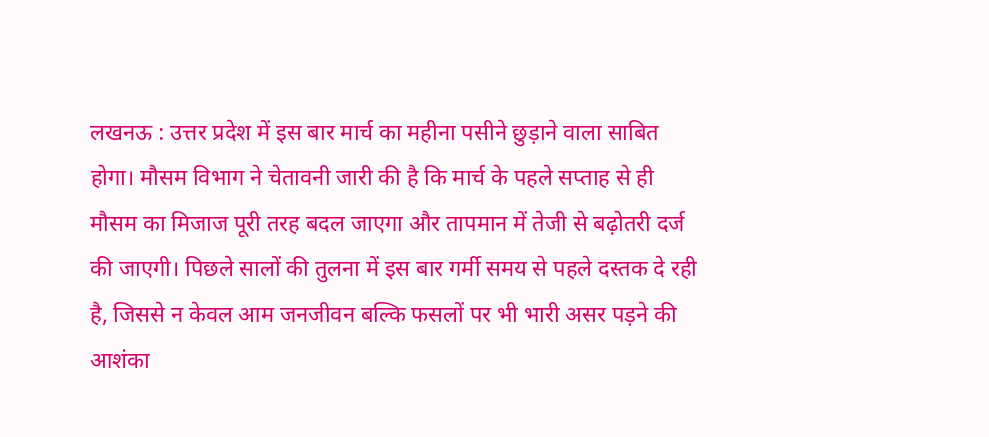लखनऊ : उत्तर प्रदेश में इस बार मार्च का महीना पसीने छुड़ाने वाला साबित होगा। मौसम विभाग ने चेतावनी जारी की है कि मार्च के पहले सप्ताह से ही मौसम का मिजाज पूरी तरह बदल जाएगा और तापमान में तेजी से बढ़ोतरी दर्ज की जाएगी। पिछले सालों की तुलना में इस बार गर्मी समय से पहले दस्तक दे रही है, जिससे न केवल आम जनजीवन बल्कि फसलों पर भी भारी असर पड़ने की आशंका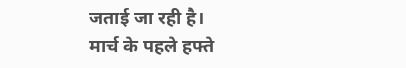जताई जा रही है।
मार्च के पहले हफ्ते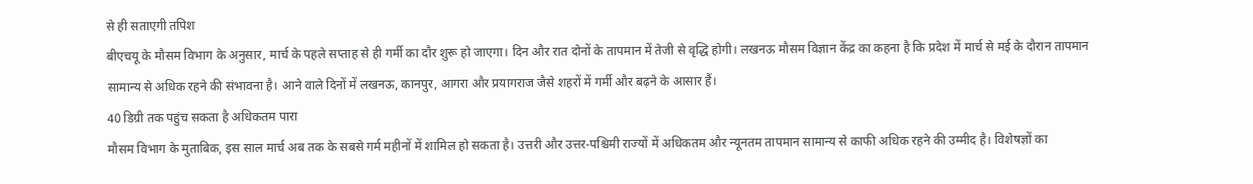से ही सताएगी तपिश
बीएचयू के मौसम विभाग के अनुसार, मार्च के पहले सप्ताह से ही गर्मी का दौर शुरू हो जाएगा। दिन और रात दोनों के तापमान में तेजी से वृद्धि होगी। लखनऊ मौसम विज्ञान केंद्र का कहना है कि प्रदेश में मार्च से मई के दौरान तापमान सामान्य से अधिक रहने की संभावना है। आने वाले दिनों में लखनऊ, कानपुर, आगरा और प्रयागराज जैसे शहरों में गर्मी और बढ़ने के आसार हैं।
40 डिग्री तक पहुंच सकता है अधिकतम पारा
मौसम विभाग के मुताबिक, इस साल मार्च अब तक के सबसे गर्म महीनों में शामिल हो सकता है। उत्तरी और उत्तर-पश्चिमी राज्यों में अधिकतम और न्यूनतम तापमान सामान्य से काफी अधिक रहने की उम्मीद है। विशेषज्ञों का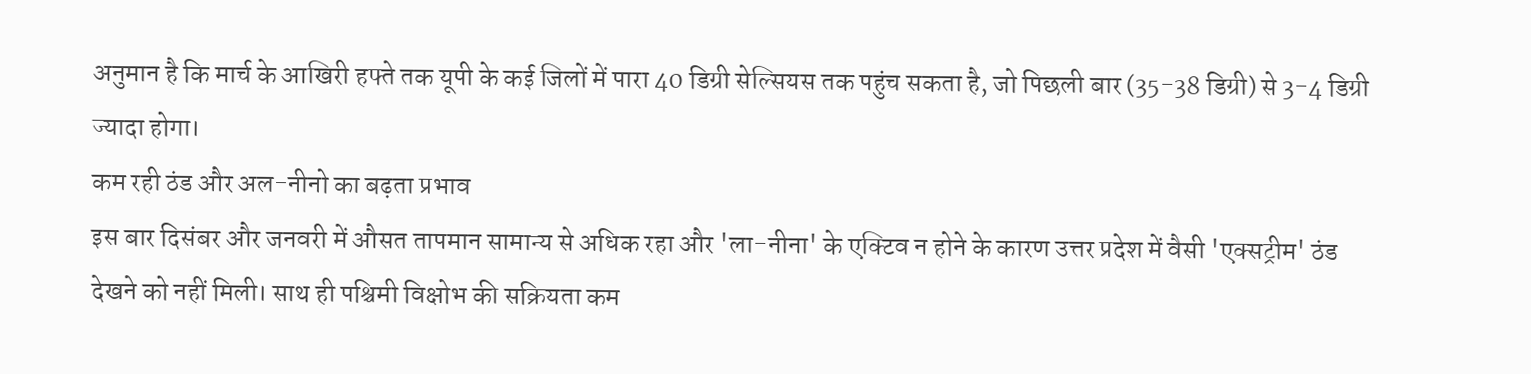अनुमान है कि मार्च के आखिरी हफ्ते तक यूपी के कई जिलों में पारा 40 डिग्री सेल्सियस तक पहुंच सकता है, जो पिछली बार (35-38 डिग्री) से 3-4 डिग्री ज्यादा होगा।
कम रही ठंड और अल-नीनो का बढ़ता प्रभाव
इस बार दिसंबर और जनवरी में औसत तापमान सामान्य से अधिक रहा और 'ला-नीना' के एक्टिव न होने के कारण उत्तर प्रदेश में वैसी 'एक्सट्रीम' ठंड देखने को नहीं मिली। साथ ही पश्चिमी विक्षोभ की सक्रियता कम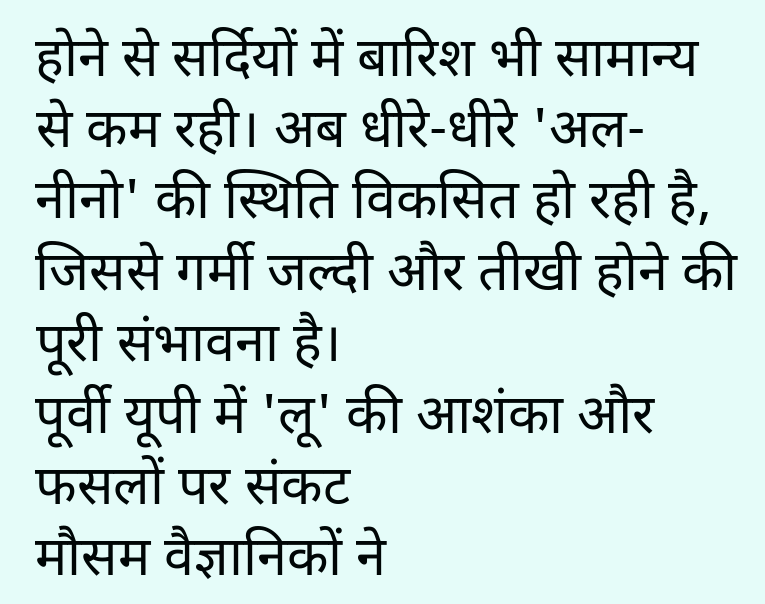होने से सर्दियों में बारिश भी सामान्य से कम रही। अब धीरे-धीरे 'अल-नीनो' की स्थिति विकसित हो रही है, जिससे गर्मी जल्दी और तीखी होने की पूरी संभावना है।
पूर्वी यूपी में 'लू' की आशंका और फसलों पर संकट
मौसम वैज्ञानिकों ने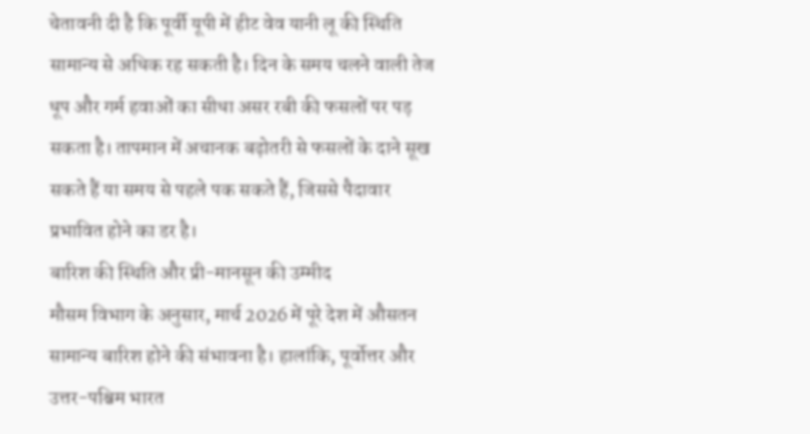चेतावनी दी है कि पूर्वी यूपी में हीट वेव यानी लू की स्थिति सामान्य से अधिक रह सकती है। दिन के समय चलने वाली तेज धूप और गर्म हवाओं का सीधा असर रबी की फसलों पर पड़ सकता है। तापमान में अचानक बढ़ोतरी से फसलों के दाने सूख सकते हैं या समय से पहले पक सकते हैं, जिससे पैदावार प्रभावित होने का डर है।
बारिश की स्थिति और प्री-मानसून की उम्मीद
मौसम विभाग के अनुसार, मार्च 2026 में पूरे देश में औसतन सामान्य बारिश होने की संभावना है। हालांकि, पूर्वोत्तर और उत्तर-पश्चिम भारत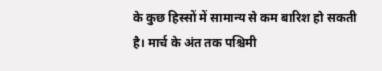के कुछ हिस्सों में सामान्य से कम बारिश हो सकती है। मार्च के अंत तक पश्चिमी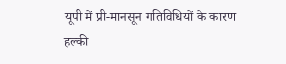यूपी में प्री-मानसून गतिविधियों के कारण हल्की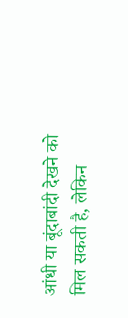आंधी या बूंदाबांदी देखने को मिल सकती है, लेकिन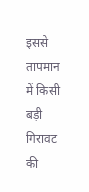इससे तापमान में किसी बड़ी गिरावट की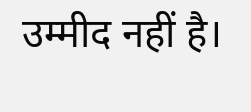उम्मीद नहीं है।